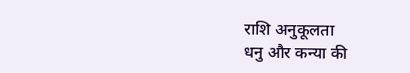राशि अनुकूलता
धनु और कन्या की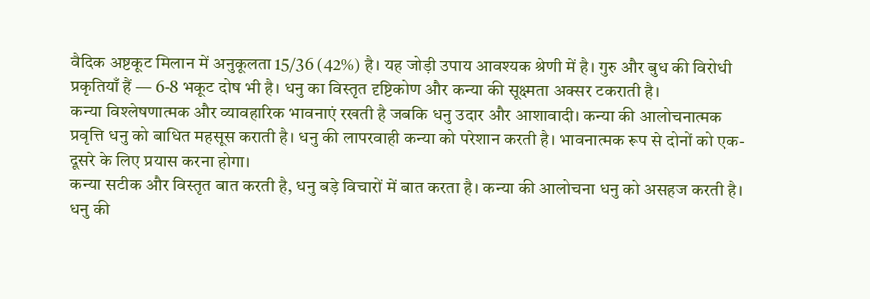वैदिक अष्टकूट मिलान में अनुकूलता 15/36 (42%) है। यह जोड़ी उपाय आवश्यक श्रेणी में है। गुरु और बुध की विरोधी प्रकृतियाँ हैं — 6-8 भकूट दोष भी है। धनु का विस्तृत दृष्टिकोण और कन्या की सूक्ष्मता अक्सर टकराती है।
कन्या विश्लेषणात्मक और व्यावहारिक भावनाएं रखती है जबकि धनु उदार और आशावादी। कन्या की आलोचनात्मक प्रवृत्ति धनु को बाधित महसूस कराती है। धनु की लापरवाही कन्या को परेशान करती है। भावनात्मक रूप से दोनों को एक-दूसरे के लिए प्रयास करना होगा।
कन्या सटीक और विस्तृत बात करती है, धनु बड़े विचारों में बात करता है। कन्या की आलोचना धनु को असहज करती है। धनु की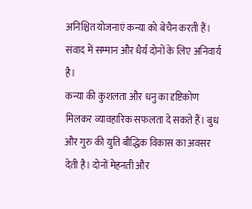अनिश्चित योजनाएं कन्या को बेचैन करती हैं। संवाद में सम्मान और धैर्य दोनों के लिए अनिवार्य है।
कन्या की कुशलता और धनु का दृष्टिकोण मिलकर व्यावहारिक सफलता दे सकते हैं। बुध और गुरु की युति बौद्धिक विकास का अवसर देती है। दोनों मेहनती और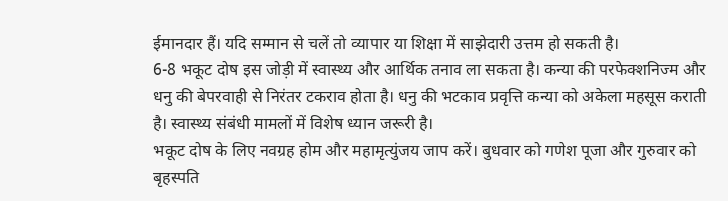ईमानदार हैं। यदि सम्मान से चलें तो व्यापार या शिक्षा में साझेदारी उत्तम हो सकती है।
6-8 भकूट दोष इस जोड़ी में स्वास्थ्य और आर्थिक तनाव ला सकता है। कन्या की परफेक्शनिज्म और धनु की बेपरवाही से निरंतर टकराव होता है। धनु की भटकाव प्रवृत्ति कन्या को अकेला महसूस कराती है। स्वास्थ्य संबंधी मामलों में विशेष ध्यान जरूरी है।
भकूट दोष के लिए नवग्रह होम और महामृत्युंजय जाप करें। बुधवार को गणेश पूजा और गुरुवार को बृहस्पति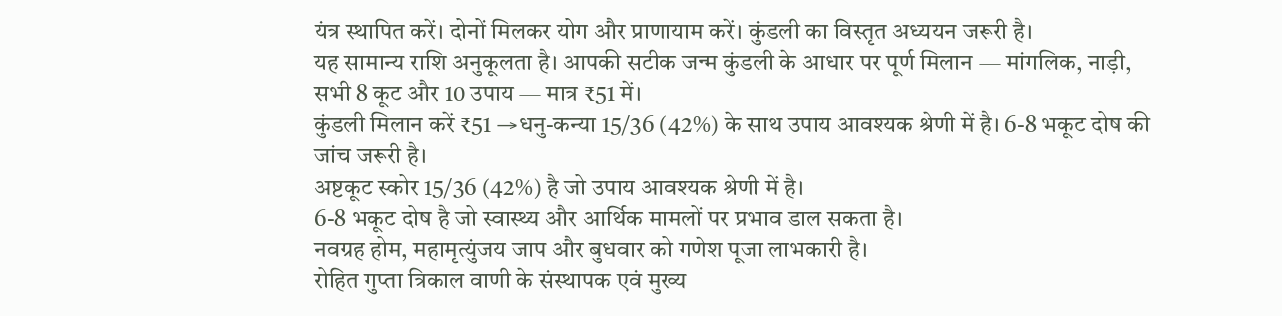यंत्र स्थापित करें। दोनों मिलकर योग और प्राणायाम करें। कुंडली का विस्तृत अध्ययन जरूरी है।
यह सामान्य राशि अनुकूलता है। आपकी सटीक जन्म कुंडली के आधार पर पूर्ण मिलान — मांगलिक, नाड़ी, सभी 8 कूट और 10 उपाय — मात्र ₹51 में।
कुंडली मिलान करें ₹51 →धनु-कन्या 15/36 (42%) के साथ उपाय आवश्यक श्रेणी में है। 6-8 भकूट दोष की जांच जरूरी है।
अष्टकूट स्कोर 15/36 (42%) है जो उपाय आवश्यक श्रेणी में है।
6-8 भकूट दोष है जो स्वास्थ्य और आर्थिक मामलों पर प्रभाव डाल सकता है।
नवग्रह होम, महामृत्युंजय जाप और बुधवार को गणेश पूजा लाभकारी है।
रोहित गुप्ता त्रिकाल वाणी के संस्थापक एवं मुख्य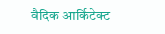वैदिक आर्किटेक्ट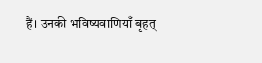हैं। उनकी भविष्यवाणियाँ बृहत्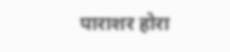पाराशर होरा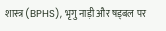शास्त्र (BPHS), भृगु नाड़ी और षड्बल पर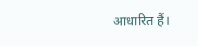आधारित हैं।